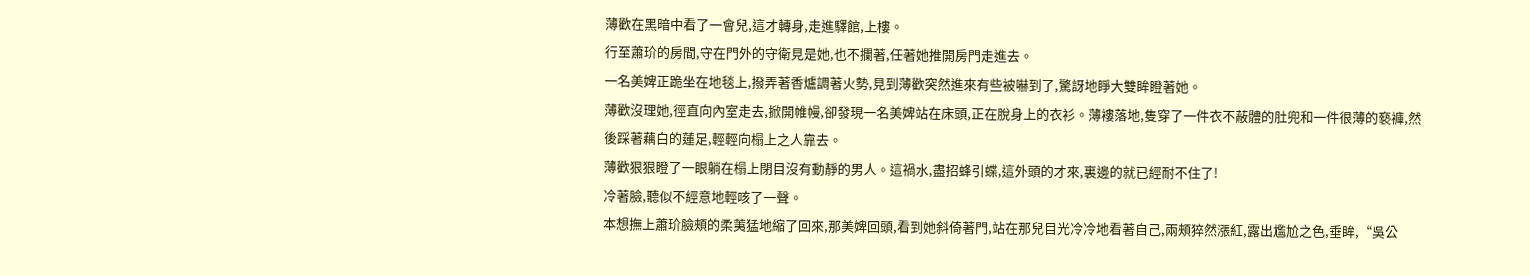薄歡在黑暗中看了一會兒,這才轉身,走進驛館,上樓。
行至蕭玠的房間,守在門外的守衛見是她,也不攔著,任著她推開房門走進去。
一名美婢正跪坐在地毯上,撥弄著香爐調著火勢,見到薄歡突然進來有些被嚇到了,驚訝地睜大雙眸瞪著她。
薄歡沒理她,徑直向內室走去,掀開帷幔,卻發現一名美婢站在床頭,正在脫身上的衣衫。薄褸落地,隻穿了一件衣不蔽體的肚兜和一件很薄的褻褲,然後踩著藕白的蓮足,輕輕向榻上之人靠去。
薄歡狠狠瞪了一眼躺在榻上閉目沒有動靜的男人。這禍水,盡招蜂引蝶,這外頭的才來,裏邊的就已經耐不住了!
冷著臉,聽似不經意地輕咳了一聲。
本想撫上蕭玠臉頰的柔荑猛地縮了回來,那美婢回頭,看到她斜倚著門,站在那兒目光冷冷地看著自己,兩頰猝然漲紅,露出尷尬之色,垂眸,“吳公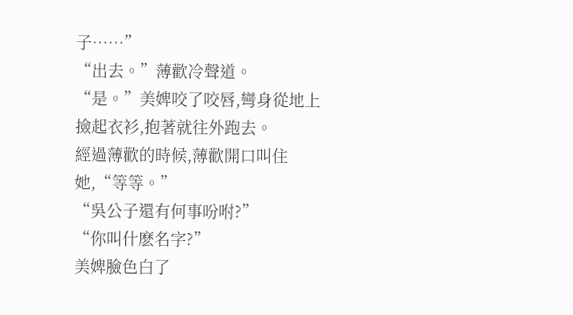子……”
“出去。”薄歡冷聲道。
“是。”美婢咬了咬唇,彎身從地上撿起衣衫,抱著就往外跑去。
經過薄歡的時候,薄歡開口叫住她,“等等。”
“吳公子還有何事吩咐?”
“你叫什麽名字?”
美婢臉色白了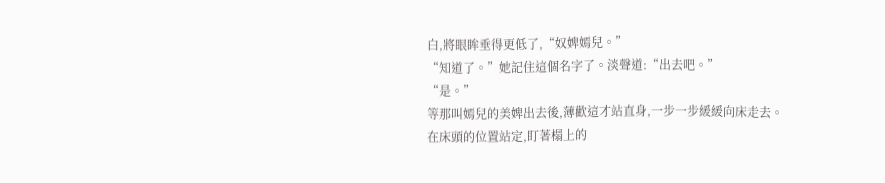白,將眼眸垂得更低了,“奴婢嫣兒。”
“知道了。”她記住這個名字了。淡聲道:“出去吧。”
“是。”
等那叫嫣兒的美婢出去後,薄歡這才站直身,一步一步緩緩向床走去。
在床頭的位置站定,盯著榻上的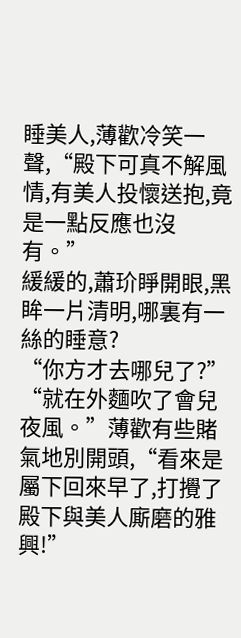睡美人,薄歡冷笑一聲,“殿下可真不解風情,有美人投懷送抱,竟是一點反應也沒有。”
緩緩的,蕭玠睜開眼,黑眸一片清明,哪裏有一絲的睡意?
“你方才去哪兒了?”
“就在外麵吹了會兒夜風。”薄歡有些賭氣地別開頭,“看來是屬下回來早了,打攪了殿下與美人廝磨的雅興!”